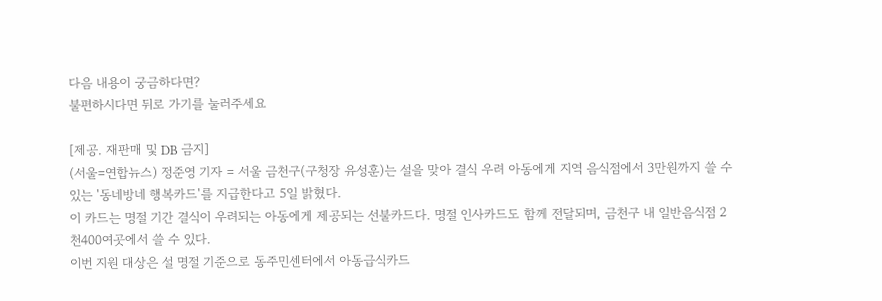다음 내용이 궁금하다면?
불편하시다면 뒤로 가기를 눌러주세요

[제공. 재판매 및 DB 금지]
(서울=연합뉴스) 정준영 기자 = 서울 금천구(구청장 유성훈)는 설을 맞아 결식 우려 아동에게 지역 음식점에서 3만원까지 쓸 수 있는 '동네방네 행복카드'를 지급한다고 5일 밝혔다.
이 카드는 명절 기간 결식이 우려되는 아동에게 제공되는 선불카드다. 명절 인사카드도 함께 전달되며, 금천구 내 일반음식점 2천400여곳에서 쓸 수 있다.
이번 지원 대상은 설 명절 기준으로 동주민센터에서 아동급식카드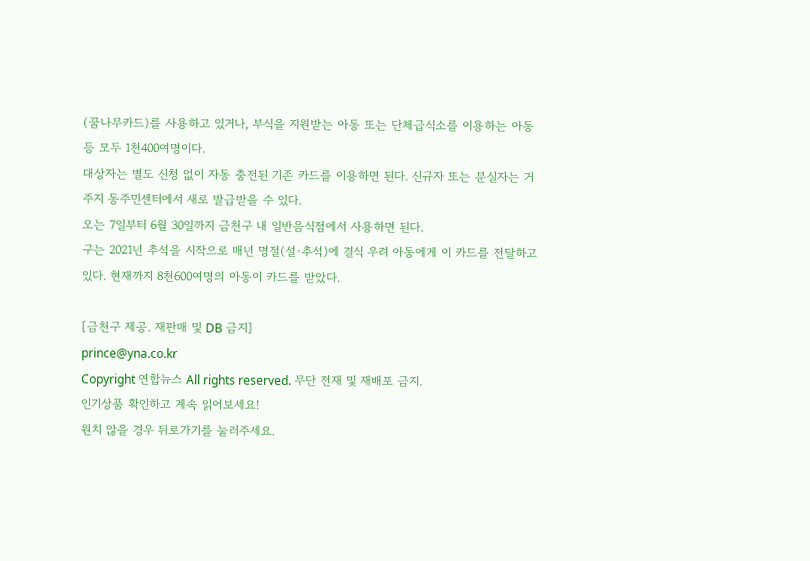(꿈나무카드)를 사용하고 있거나, 부식을 지원받는 아동 또는 단체급식소를 이용하는 아동 등 모두 1천400여명이다.
대상자는 별도 신청 없이 자동 충전된 기존 카드를 이용하면 된다. 신규자 또는 분실자는 거주지 동주민센터에서 새로 발급받을 수 있다.
오는 7일부터 6월 30일까지 금천구 내 일반음식점에서 사용하면 된다.
구는 2021년 추석을 시작으로 매년 명절(설·추석)에 결식 우려 아동에게 이 카드를 전달하고 있다. 현재까지 8천600여명의 아동이 카드를 받았다.

[금천구 제공. 재판매 및 DB 금지]
prince@yna.co.kr
Copyright 연합뉴스 All rights reserved. 무단 전재 및 재배포 금지.
인기상품 확인하고 계속 읽어보세요!
원치 않을 경우 뒤로가기를 눌러주세요.